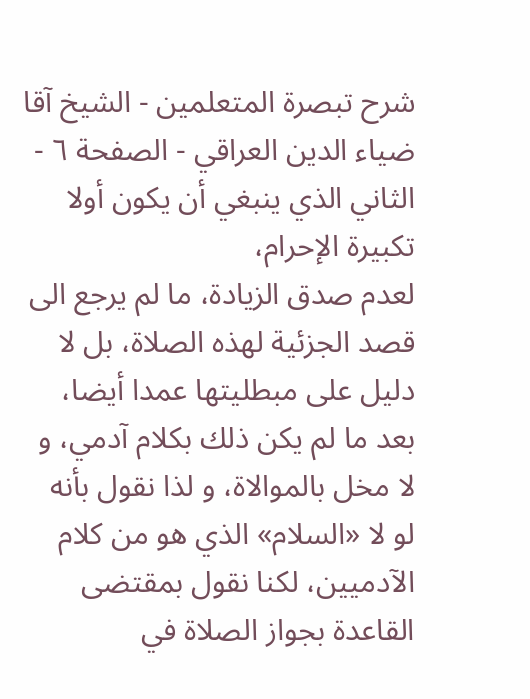شرح تبصرة المتعلمين - الشيخ آقا ضياء الدين العراقي - الصفحة ٦ - الثاني الذي ينبغي أن يكون أولا تكبيرة الإحرام،
لعدم صدق الزيادة، ما لم يرجع الى قصد الجزئية لهذه الصلاة، بل لا دليل على مبطليتها عمدا أيضا، بعد ما لم يكن ذلك بكلام آدمي، و لا مخل بالموالاة، و لذا نقول بأنه لو لا «السلام» الذي هو من كلام الآدميين، لكنا نقول بمقتضى القاعدة بجواز الصلاة في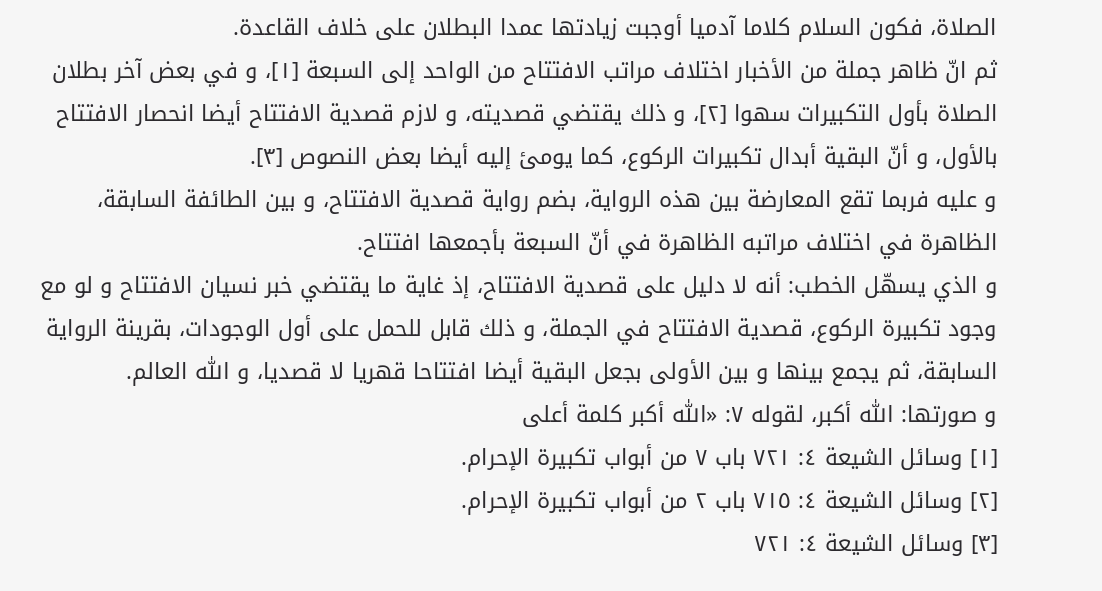الصلاة، فكون السلام كلاما آدميا أوجبت زيادتها عمدا البطلان على خلاف القاعدة.
ثم انّ ظاهر جملة من الأخبار اختلاف مراتب الافتتاح من الواحد إلى السبعة [١]، و في بعض آخر بطلان الصلاة بأول التكبيرات سهوا [٢]، و ذلك يقتضي قصديته، و لازم قصدية الافتتاح أيضا انحصار الافتتاح بالأول، و أنّ البقية أبدال تكبيرات الركوع، كما يومئ إليه أيضا بعض النصوص [٣].
و عليه فربما تقع المعارضة بين هذه الرواية، بضم رواية قصدية الافتتاح، و بين الطائفة السابقة، الظاهرة في اختلاف مراتبه الظاهرة في أنّ السبعة بأجمعها افتتاح.
و الذي يسهّل الخطب: أنه لا دليل على قصدية الافتتاح، إذ غاية ما يقتضي خبر نسيان الافتتاح و لو مع وجود تكبيرة الركوع، قصدية الافتتاح في الجملة، و ذلك قابل للحمل على أول الوجودات، بقرينة الرواية السابقة، ثم يجمع بينها و بين الأولى بجعل البقية أيضا افتتاحا قهريا لا قصديا، و اللّٰه العالم.
و صورتها: اللّٰه أكبر، لقوله ٧: «اللّٰه أكبر كلمة أعلى
[١] وسائل الشيعة ٤: ٧٢١ باب ٧ من أبواب تكبيرة الإحرام.
[٢] وسائل الشيعة ٤: ٧١٥ باب ٢ من أبواب تكبيرة الإحرام.
[٣] وسائل الشيعة ٤: ٧٢١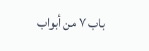باب ٧ من أبواب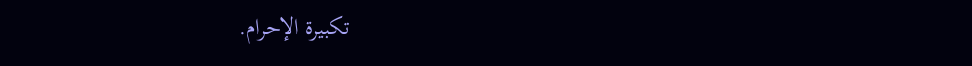تكبيرة الإحرام.